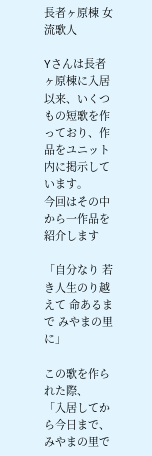長者ヶ原棟 女流歌人

Yさんは長者ヶ原棟に入居以来、いくつもの短歌を作っており、作品をユニット内に掲示しています。
今回はその中から一作品を紹介します

「自分なり 若き人生のり越えて 命あるまで みやまの里に」

この歌を作られた際、
「入居してから今日まで、みやまの里で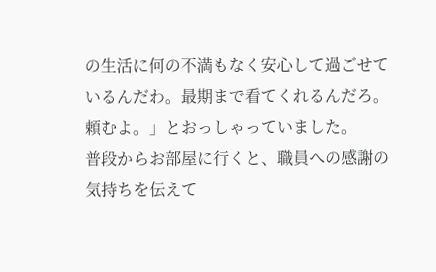の生活に何の不満もなく安心して過ごせているんだわ。最期まで看てくれるんだろ。頼むよ。」とおっしゃっていました。
普段からお部屋に行くと、職員への感謝の気持ちを伝えて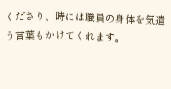くださり、時には職員の身体を気遣う言葉もかけてくれます。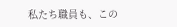私たち職員も、この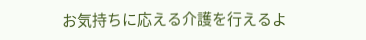お気持ちに応える介護を行えるよ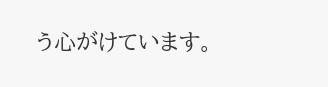う心がけています。